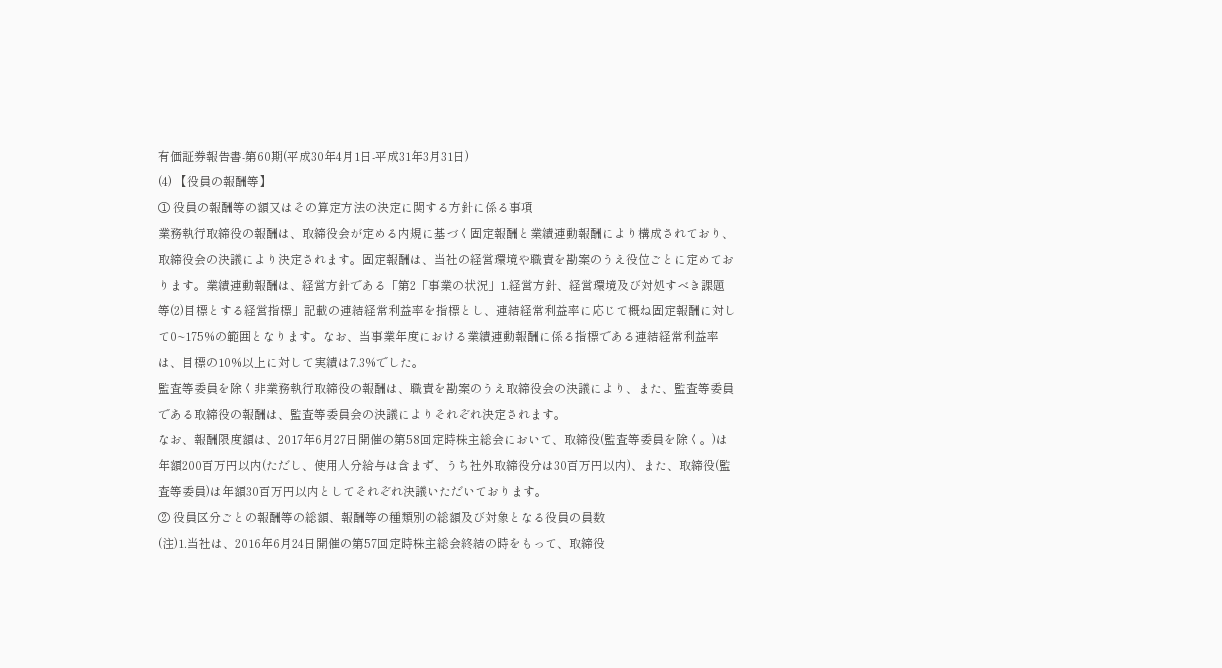有価証券報告書-第60期(平成30年4月1日-平成31年3月31日)
(4) 【役員の報酬等】
① 役員の報酬等の額又はその算定方法の決定に関する方針に係る事項
業務執行取締役の報酬は、取締役会が定める内規に基づく固定報酬と業績連動報酬により構成されており、取締役会の決議により決定されます。固定報酬は、当社の経営環境や職責を勘案のうえ役位ごとに定めております。業績連動報酬は、経営方針である「第2「事業の状況」1.経営方針、経営環境及び対処すべき課題等(2)目標とする経営指標」記載の連結経常利益率を指標とし、連結経常利益率に応じて概ね固定報酬に対して0~175%の範囲となります。なお、当事業年度における業績連動報酬に係る指標である連結経常利益率は、目標の10%以上に対して実績は7.3%でした。
監査等委員を除く非業務執行取締役の報酬は、職責を勘案のうえ取締役会の決議により、また、監査等委員である取締役の報酬は、監査等委員会の決議によりそれぞれ決定されます。
なお、報酬限度額は、2017年6月27日開催の第58回定時株主総会において、取締役(監査等委員を除く。)は年額200百万円以内(ただし、使用人分給与は含まず、うち社外取締役分は30百万円以内)、また、取締役(監査等委員)は年額30百万円以内としてそれぞれ決議いただいております。
② 役員区分ごとの報酬等の総額、報酬等の種類別の総額及び対象となる役員の員数
(注)1.当社は、2016年6月24日開催の第57回定時株主総会終結の時をもって、取締役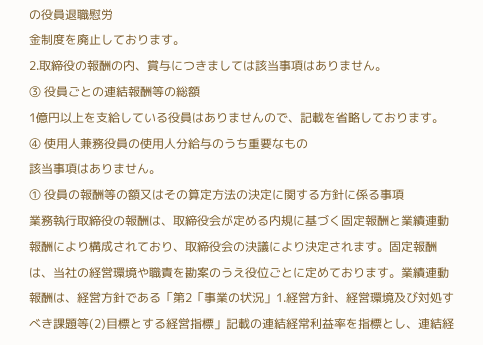の役員退職慰労
金制度を廃止しております。
2.取締役の報酬の内、賞与につきましては該当事項はありません。
③ 役員ごとの連結報酬等の総額
1億円以上を支給している役員はありませんので、記載を省略しております。
④ 使用人兼務役員の使用人分給与のうち重要なもの
該当事項はありません。
① 役員の報酬等の額又はその算定方法の決定に関する方針に係る事項
業務執行取締役の報酬は、取締役会が定める内規に基づく固定報酬と業績連動報酬により構成されており、取締役会の決議により決定されます。固定報酬は、当社の経営環境や職責を勘案のうえ役位ごとに定めております。業績連動報酬は、経営方針である「第2「事業の状況」1.経営方針、経営環境及び対処すべき課題等(2)目標とする経営指標」記載の連結経常利益率を指標とし、連結経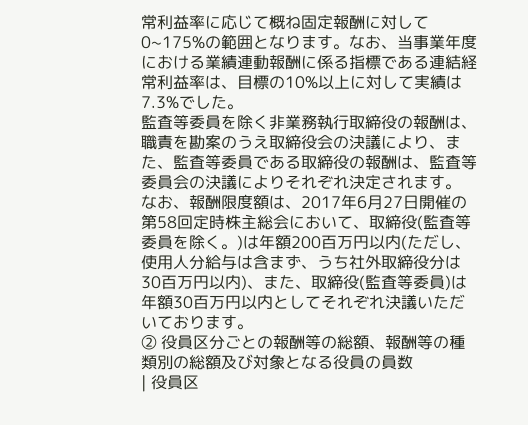常利益率に応じて概ね固定報酬に対して0~175%の範囲となります。なお、当事業年度における業績連動報酬に係る指標である連結経常利益率は、目標の10%以上に対して実績は7.3%でした。
監査等委員を除く非業務執行取締役の報酬は、職責を勘案のうえ取締役会の決議により、また、監査等委員である取締役の報酬は、監査等委員会の決議によりそれぞれ決定されます。
なお、報酬限度額は、2017年6月27日開催の第58回定時株主総会において、取締役(監査等委員を除く。)は年額200百万円以内(ただし、使用人分給与は含まず、うち社外取締役分は30百万円以内)、また、取締役(監査等委員)は年額30百万円以内としてそれぞれ決議いただいております。
② 役員区分ごとの報酬等の総額、報酬等の種類別の総額及び対象となる役員の員数
| 役員区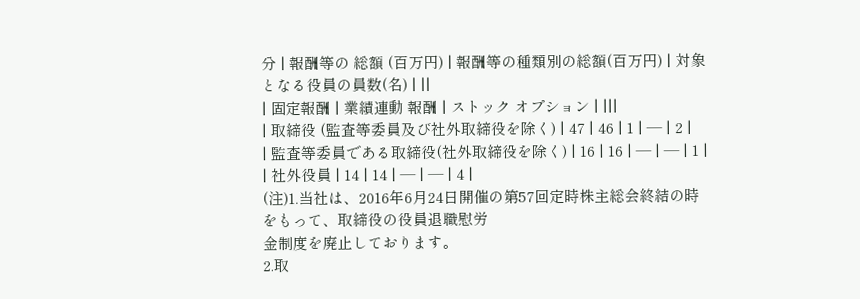分 | 報酬等の 総額 (百万円) | 報酬等の種類別の総額(百万円) | 対象となる役員の員数(名) | ||
| 固定報酬 | 業績連動 報酬 | ストック オプション | |||
| 取締役 (監査等委員及び社外取締役を除く) | 47 | 46 | 1 | ― | 2 |
| 監査等委員である取締役(社外取締役を除く) | 16 | 16 | ― | ― | 1 |
| 社外役員 | 14 | 14 | ― | ― | 4 |
(注)1.当社は、2016年6月24日開催の第57回定時株主総会終結の時をもって、取締役の役員退職慰労
金制度を廃止しております。
2.取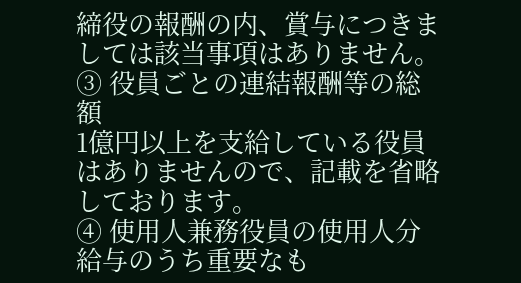締役の報酬の内、賞与につきましては該当事項はありません。
③ 役員ごとの連結報酬等の総額
1億円以上を支給している役員はありませんので、記載を省略しております。
④ 使用人兼務役員の使用人分給与のうち重要なも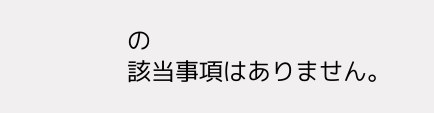の
該当事項はありません。